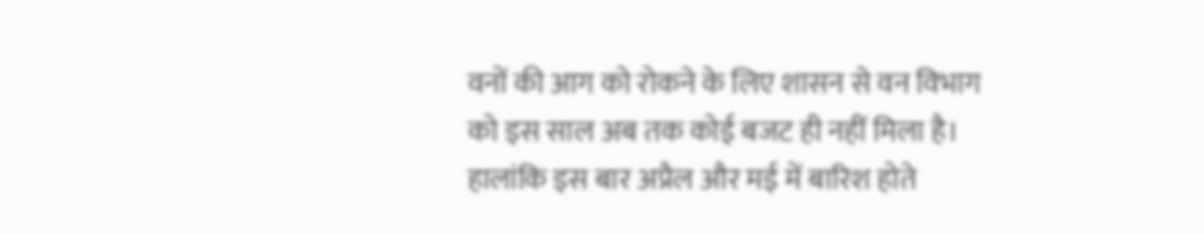वनों की आग को रोकने के लिए शासन से वन विभाग को इस साल अब तक कोई बजट ही नहीं मिला है। हालांकि इस बार अप्रैल और मई में बारिश होते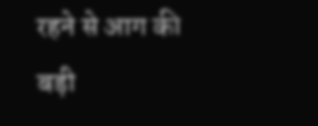रहने से आग की बड़ी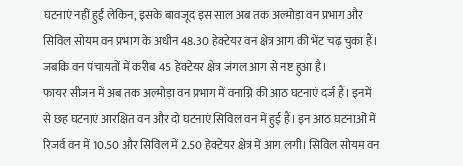घटनाएं नहीं हुईं लेकिन, इसके बावजूद इस साल अब तक अल्मोड़ा वन प्रभाग और सिविल सोयम वन प्रभाग के अधीन 48.30 हेक्टेयर वन क्षेत्र आग की भेंट चढ़ चुका हैं। जबकि वन पंचायतों में करीब 45 हेक्टेयर क्षेत्र जंगल आग से नष्ट हुआ है।
फायर सीजन में अब तक अल्मोड़ा वन प्रभाग में वनाग्नि की आठ घटनाएं दर्ज हैं। इनमें से छह घटनाएं आरक्षित वन और दो घटनाएं सिविल वन में हुई हैं। इन आठ घटनाओं में रिजर्व वन में 10.50 और सिविल में 2.50 हेक्टेयर क्षेत्र में आग लगी। सिविल सोयम वन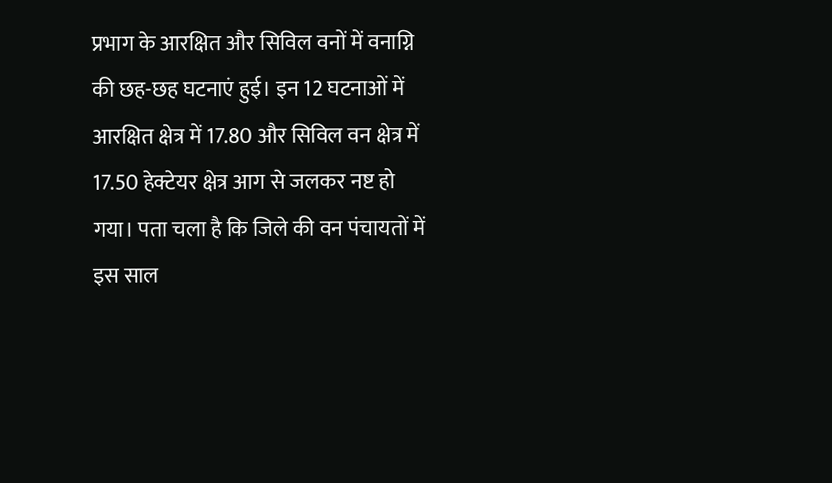प्रभाग के आरक्षित और सिविल वनों में वनाग्नि की छह-छह घटनाएं हुई। इन 12 घटनाओं में आरक्षित क्षेत्र में 17.80 और सिविल वन क्षेत्र में 17.50 हेक्टेयर क्षेत्र आग से जलकर नष्ट हो गया। पता चला है कि जिले की वन पंचायतों में इस साल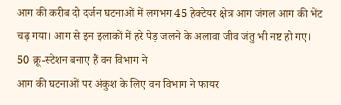आग की करीब दो दर्जन घटनाओं में लगभग 45 हेक्टेयर क्षेत्र आग जंगल आग की भेंट चढ़ गया। आग से इन इलाकों में हरे पेड़ जलने के अलावा जीव जंतु भी नष्ट हो गए।
50 क्रू-स्टेशन बनाए हैं वन विभाग ने
आग की घटनाओं पर अंकुश के लिए वन विभाग ने फायर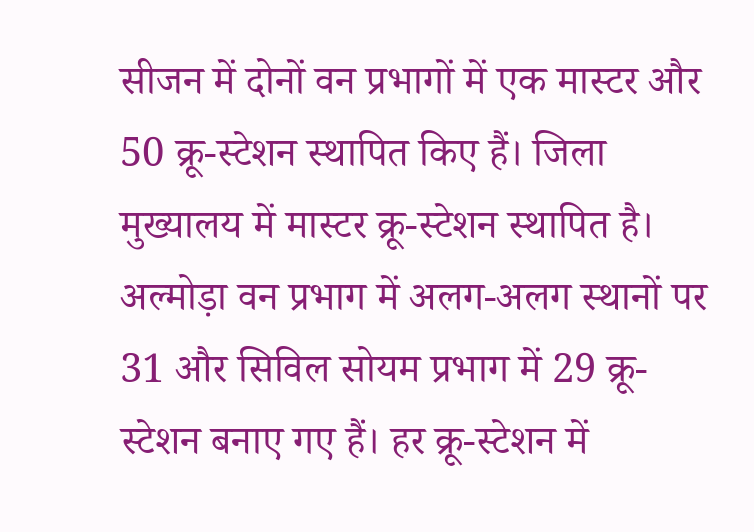सीजन में दोनों वन प्रभागों में एक मास्टर और 50 क्रू-स्टेशन स्थापित किए हैं। जिला मुख्यालय में मास्टर क्रू-स्टेशन स्थापित है। अल्मोड़ा वन प्रभाग में अलग-अलग स्थानों पर 31 और सिविल सोयम प्रभाग में 29 क्रू-स्टेशन बनाए गए हैं। हर क्रू-स्टेशन में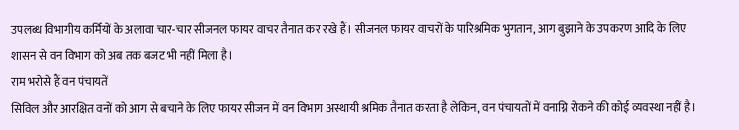उपलब्ध विभागीय कर्मियों के अलावा चार-चार सीजनल फायर वाचर तैनात कर रखे हैं। सीजनल फायर वाचरों के पारिश्रमिक भुगतान, आग बुझाने के उपकरण आदि के लिए शासन से वन विभाग को अब तक बजट भी नहीं मिला है।
राम भरोसे हैं वन पंचायतें
सिविल और आरक्षित वनों को आग से बचाने के लिए फायर सीजन में वन विभाग अस्थायी श्रमिक तैनात करता है लेकिन, वन पंचायतों में वनाग्नि रोकने की कोई व्यवस्था नहीं है।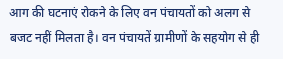आग की घटनाएं रोकने के लिए वन पंचायतों को अलग से बजट नहीं मिलता है। वन पंचायतें ग्रामीणों के सहयोग से ही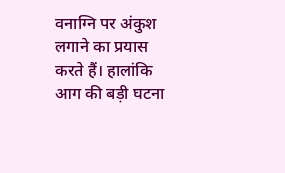वनाग्नि पर अंकुश लगाने का प्रयास करते हैं। हालांकि आग की बड़ी घटना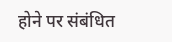होने पर संबंधित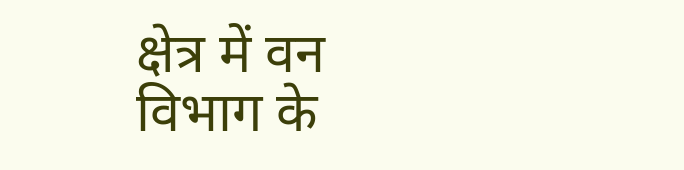क्षेत्र में वन विभाग के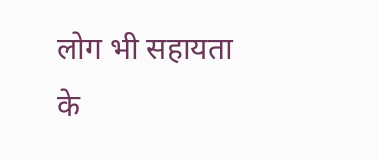लोग भी सहायता के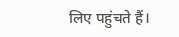लिए पहुंचते हैं।